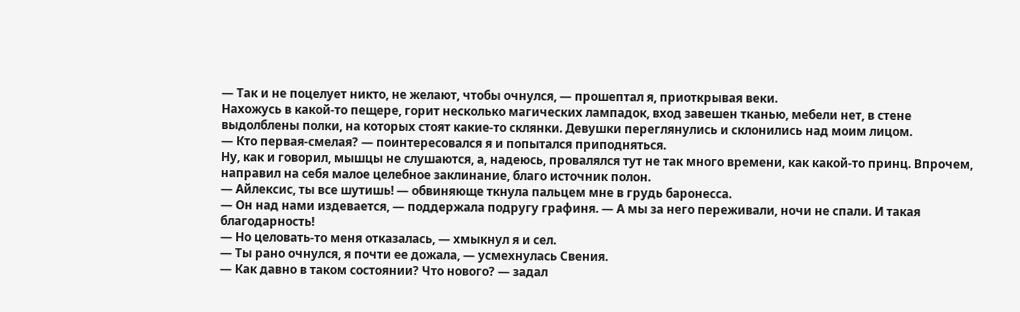— Так и не поцелует никто, не желают, чтобы очнулся, — прошептал я, приоткрывая веки.
Нахожусь в какой-то пещере, горит несколько магических лампадок, вход завешен тканью, мебели нет, в стене выдолблены полки, на которых стоят какие-то склянки. Девушки переглянулись и склонились над моим лицом.
— Кто первая-смелая? — поинтересовался я и попытался приподняться.
Ну, как и говорил, мышцы не слушаются, а, надеюсь, провалялся тут не так много времени, как какой-то принц. Впрочем, направил на себя малое целебное заклинание, благо источник полон.
— Айлексис, ты все шутишь! — обвиняюще ткнула пальцем мне в грудь баронесса.
— Он над нами издевается, — поддержала подругу графиня. — А мы за него переживали, ночи не спали. И такая благодарность!
— Но целовать-то меня отказалась, — хмыкнул я и сел.
— Ты рано очнулся, я почти ее дожала, — усмехнулась Свения.
— Как давно в таком состоянии? Что нового? — задал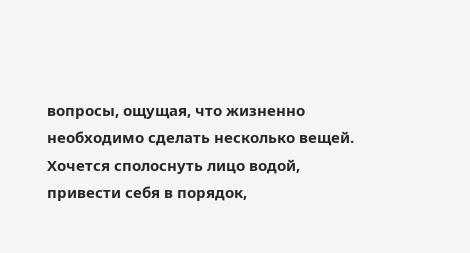вопросы, ощущая, что жизненно необходимо сделать несколько вещей.
Хочется сполоснуть лицо водой, привести себя в порядок,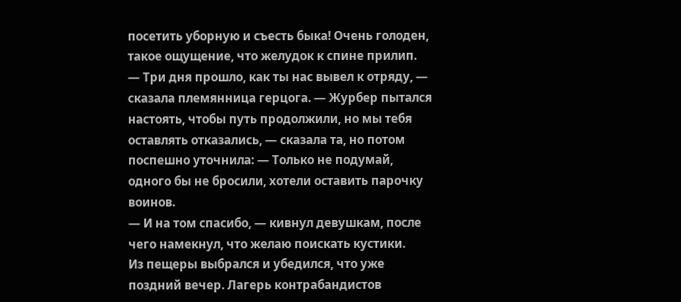посетить уборную и съесть быка! Очень голоден, такое ощущение, что желудок к спине прилип.
— Три дня прошло, как ты нас вывел к отряду, — сказала племянница герцога. — Журбер пытался настоять, чтобы путь продолжили, но мы тебя оставлять отказались, — сказала та, но потом поспешно уточнила: — Только не подумай, одного бы не бросили, хотели оставить парочку воинов.
— И на том спасибо, — кивнул девушкам, после чего намекнул, что желаю поискать кустики.
Из пещеры выбрался и убедился, что уже поздний вечер. Лагерь контрабандистов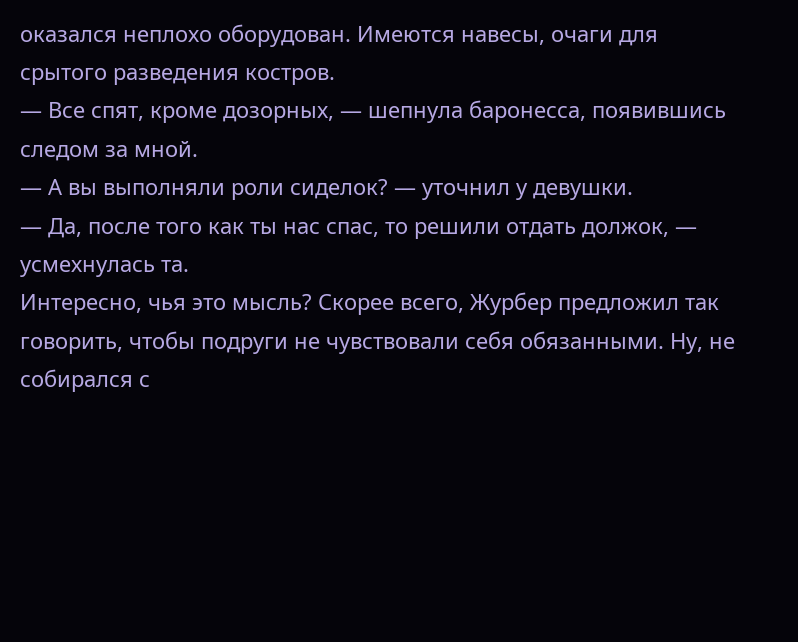оказался неплохо оборудован. Имеются навесы, очаги для срытого разведения костров.
— Все спят, кроме дозорных, — шепнула баронесса, появившись следом за мной.
— А вы выполняли роли сиделок? — уточнил у девушки.
— Да, после того как ты нас спас, то решили отдать должок, — усмехнулась та.
Интересно, чья это мысль? Скорее всего, Журбер предложил так говорить, чтобы подруги не чувствовали себя обязанными. Ну, не собирался с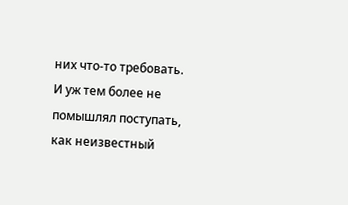них что-то требовать. И уж тем более не помышлял поступать, как неизвестный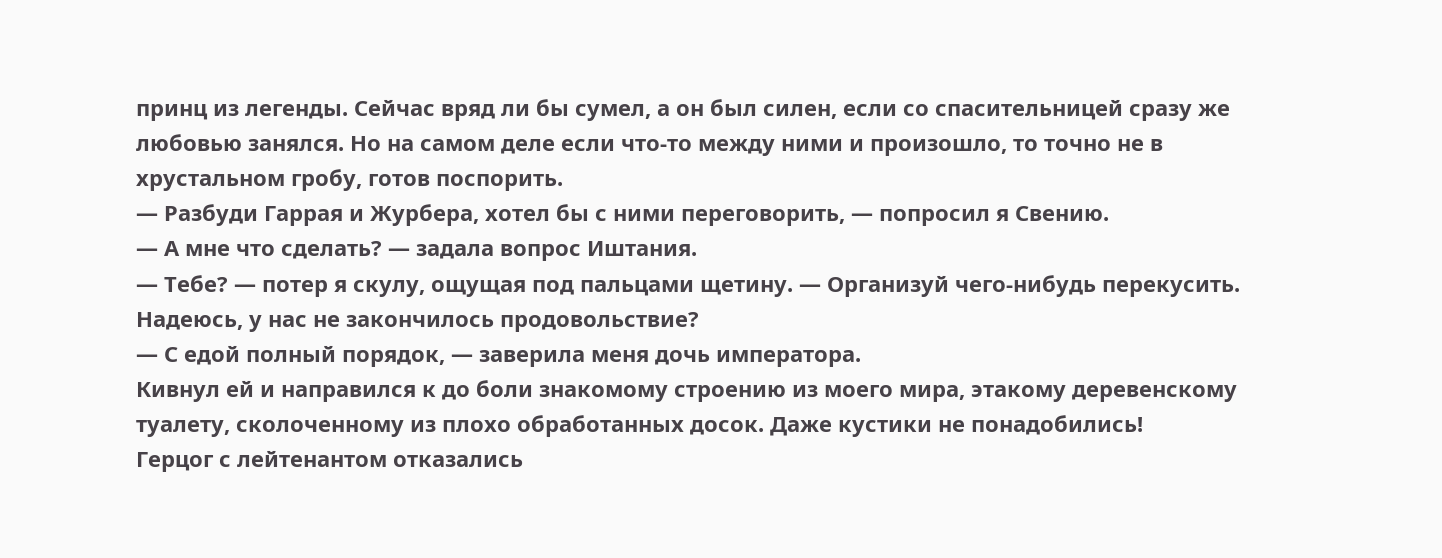принц из легенды. Сейчас вряд ли бы сумел, а он был силен, если со спасительницей сразу же любовью занялся. Но на самом деле если что-то между ними и произошло, то точно не в хрустальном гробу, готов поспорить.
— Разбуди Гаррая и Журбера, хотел бы с ними переговорить, — попросил я Свению.
— А мне что сделать? — задала вопрос Иштания.
— Тебе? — потер я скулу, ощущая под пальцами щетину. — Организуй чего-нибудь перекусить. Надеюсь, у нас не закончилось продовольствие?
— С едой полный порядок, — заверила меня дочь императора.
Кивнул ей и направился к до боли знакомому строению из моего мира, этакому деревенскому туалету, сколоченному из плохо обработанных досок. Даже кустики не понадобились!
Герцог с лейтенантом отказались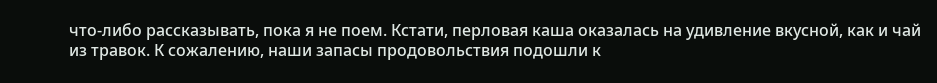что-либо рассказывать, пока я не поем. Кстати, перловая каша оказалась на удивление вкусной, как и чай из травок. К сожалению, наши запасы продовольствия подошли к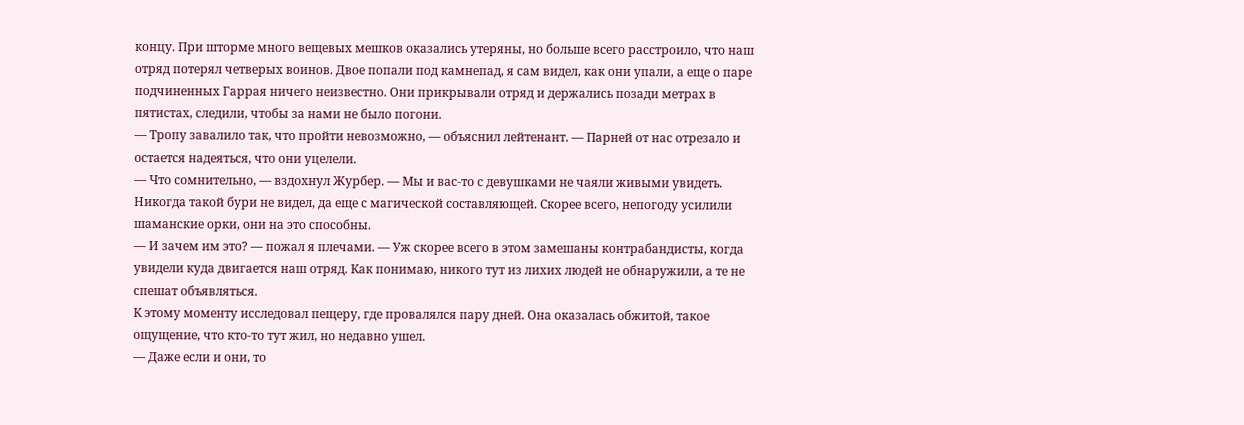концу. При шторме много вещевых мешков оказались утеряны, но больше всего расстроило, что наш отряд потерял четверых воинов. Двое попали под камнепад, я сам видел, как они упали, а еще о паре подчиненных Гаррая ничего неизвестно. Они прикрывали отряд и держались позади метрах в пятистах, следили, чтобы за нами не было погони.
— Тропу завалило так, что пройти невозможно, — объяснил лейтенант. — Парней от нас отрезало и остается надеяться, что они уцелели.
— Что сомнительно, — вздохнул Журбер. — Мы и вас-то с девушками не чаяли живыми увидеть. Никогда такой бури не видел, да еще с магической составляющей. Скорее всего, непогоду усилили шаманские орки, они на это способны.
— И зачем им это? — пожал я плечами. — Уж скорее всего в этом замешаны контрабандисты, когда увидели куда двигается наш отряд. Как понимаю, никого тут из лихих людей не обнаружили, а те не спешат объявляться.
К этому моменту исследовал пещеру, где провалялся пару дней. Она оказалась обжитой, такое ощущение, что кто-то тут жил, но недавно ушел.
— Даже если и они, то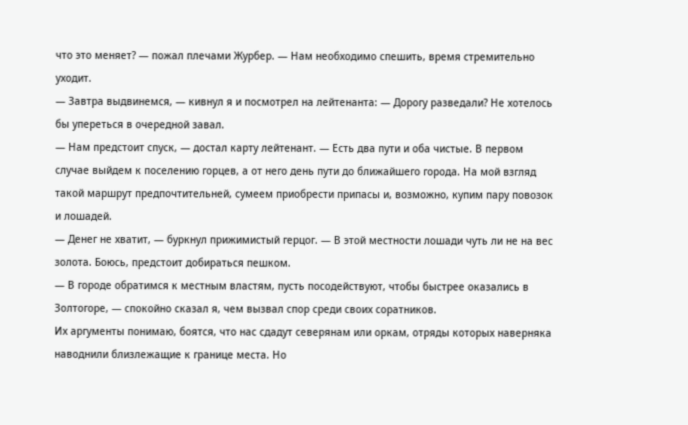что это меняет? — пожал плечами Журбер. — Нам необходимо спешить, время стремительно уходит.
— Завтра выдвинемся, — кивнул я и посмотрел на лейтенанта: — Дорогу разведали? Не хотелось бы упереться в очередной завал.
— Нам предстоит спуск, — достал карту лейтенант. — Есть два пути и оба чистые. В первом случае выйдем к поселению горцев, а от него день пути до ближайшего города. На мой взгляд такой маршрут предпочтительней, сумеем приобрести припасы и, возможно, купим пару повозок и лошадей.
— Денег не хватит, — буркнул прижимистый герцог. — В этой местности лошади чуть ли не на вес золота. Боюсь, предстоит добираться пешком.
— В городе обратимся к местным властям, пусть посодействуют, чтобы быстрее оказались в Золтогоре, — спокойно сказал я, чем вызвал спор среди своих соратников.
Их аргументы понимаю, боятся, что нас сдадут северянам или оркам, отряды которых наверняка наводнили близлежащие к границе места. Но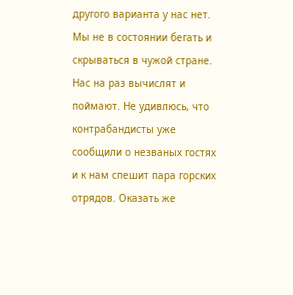другого варианта у нас нет. Мы не в состоянии бегать и скрываться в чужой стране. Нас на раз вычислят и поймают. Не удивлюсь, что контрабандисты уже сообщили о незваных гостях и к нам спешит пара горских отрядов. Оказать же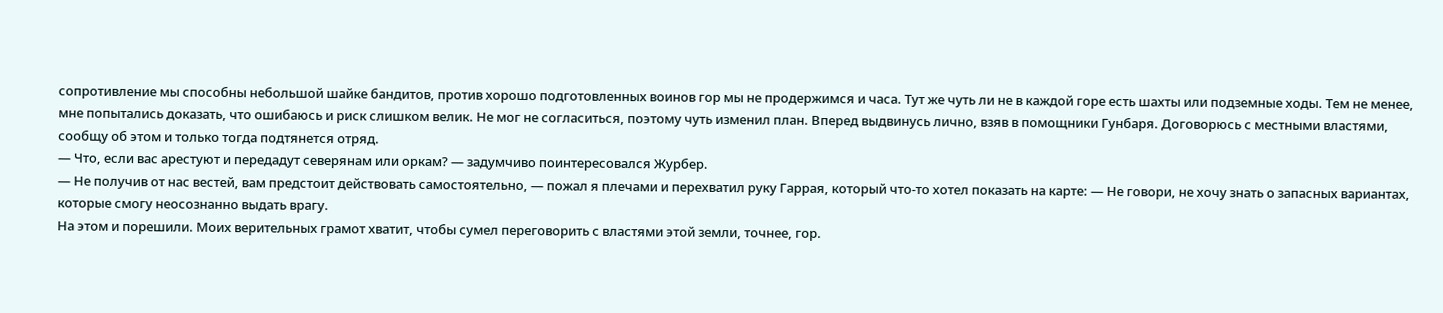сопротивление мы способны небольшой шайке бандитов, против хорошо подготовленных воинов гор мы не продержимся и часа. Тут же чуть ли не в каждой горе есть шахты или подземные ходы. Тем не менее, мне попытались доказать, что ошибаюсь и риск слишком велик. Не мог не согласиться, поэтому чуть изменил план. Вперед выдвинусь лично, взяв в помощники Гунбаря. Договорюсь с местными властями, сообщу об этом и только тогда подтянется отряд.
— Что, если вас арестуют и передадут северянам или оркам? — задумчиво поинтересовался Журбер.
— Не получив от нас вестей, вам предстоит действовать самостоятельно, — пожал я плечами и перехватил руку Гаррая, который что-то хотел показать на карте: — Не говори, не хочу знать о запасных вариантах, которые смогу неосознанно выдать врагу.
На этом и порешили. Моих верительных грамот хватит, чтобы сумел переговорить с властями этой земли, точнее, гор.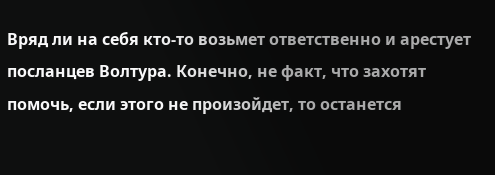Вряд ли на себя кто-то возьмет ответственно и арестует посланцев Волтура. Конечно, не факт, что захотят помочь, если этого не произойдет, то останется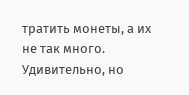тратить монеты, а их не так много. Удивительно, но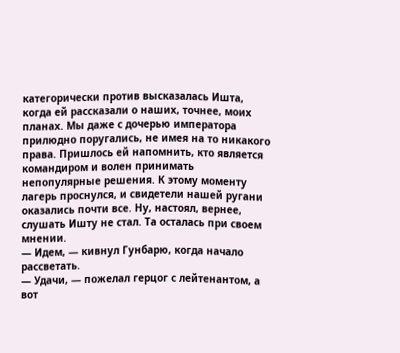категорически против высказалась Ишта, когда ей рассказали о наших, точнее, моих планах. Мы даже с дочерью императора прилюдно поругались, не имея на то никакого права. Пришлось ей напомнить, кто является командиром и волен принимать непопулярные решения. К этому моменту лагерь проснулся, и свидетели нашей ругани оказались почти все. Ну, настоял, вернее, слушать Ишту не стал. Та осталась при своем мнении.
— Идем, — кивнул Гунбарю, когда начало рассветать.
— Удачи, — пожелал герцог с лейтенантом, а вот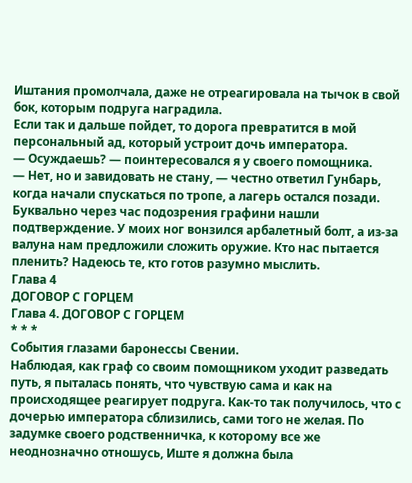Иштания промолчала, даже не отреагировала на тычок в свой бок, которым подруга наградила.
Если так и дальше пойдет, то дорога превратится в мой персональный ад, который устроит дочь императора.
— Осуждаешь? — поинтересовался я у своего помощника.
— Нет, но и завидовать не стану, — честно ответил Гунбарь, когда начали спускаться по тропе, а лагерь остался позади.
Буквально через час подозрения графини нашли подтверждение. У моих ног вонзился арбалетный болт, а из-за валуна нам предложили сложить оружие. Кто нас пытается пленить? Надеюсь те, кто готов разумно мыслить.
Глава 4
ДОГОВОР С ГОРЦЕМ
Глава 4. ДОГОВОР С ГОРЦЕМ
* * *
События глазами баронессы Свении.
Наблюдая, как граф со своим помощником уходит разведать путь, я пыталась понять, что чувствую сама и как на происходящее реагирует подруга. Как-то так получилось, что с дочерью императора сблизились, сами того не желая. По задумке своего родственничка, к которому все же неоднозначно отношусь, Иште я должна была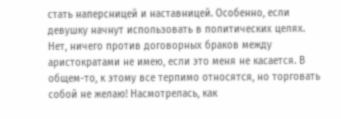стать наперсницей и наставницей. Особенно, если девушку начнут использовать в политических целях. Нет, ничего против договорных браков между аристократами не имею, если это меня не касается. В общем-то, к этому все терпимо относятся, но торговать собой не желаю! Насмотрелась, как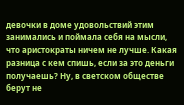девочки в доме удовольствий этим занимались и поймала себя на мысли, что аристократы ничем не лучше. Какая разница с кем спишь, если за это деньги получаешь? Ну, в светском обществе берут не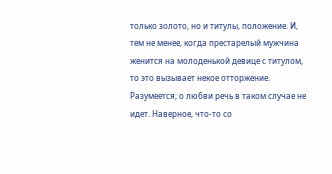только золото, но и титулы, положение. И, тем не менее, когда престарелый мужчина женится на молоденькой девице с титулом, то это вызывает некое отторжение. Разумеется, о любви речь в таком случае не идет. Наверное, что-то со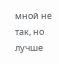мной не так, но лучше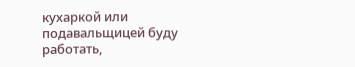кухаркой или подавальщицей буду работать,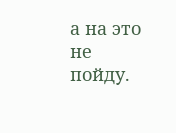а на это не пойду.